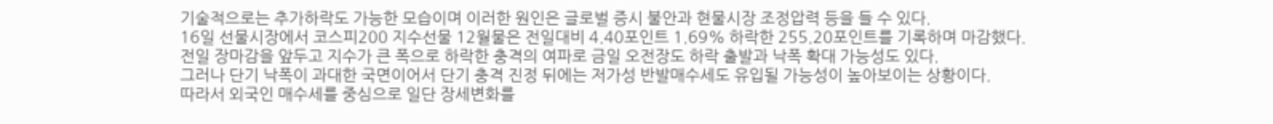기술적으로는 추가하락도 가능한 모습이며 이러한 원인은 글로벌 증시 불안과 현물시장 조정압력 등을 들 수 있다.
16일 선물시장에서 코스피200 지수선물 12월물은 전일대비 4.40포인트 1.69% 하락한 255.20포인트를 기록하며 마감했다.
전일 장마감을 앞두고 지수가 큰 폭으로 하락한 충격의 여파로 금일 오전장도 하락 출발과 낙폭 확대 가능성도 있다.
그러나 단기 낙폭이 과대한 국면이어서 단기 충격 진정 뒤에는 저가성 반발매수세도 유입될 가능성이 높아보이는 상황이다.
따라서 외국인 매수세를 중심으로 일단 장세변화를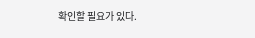확인할 필요가 있다.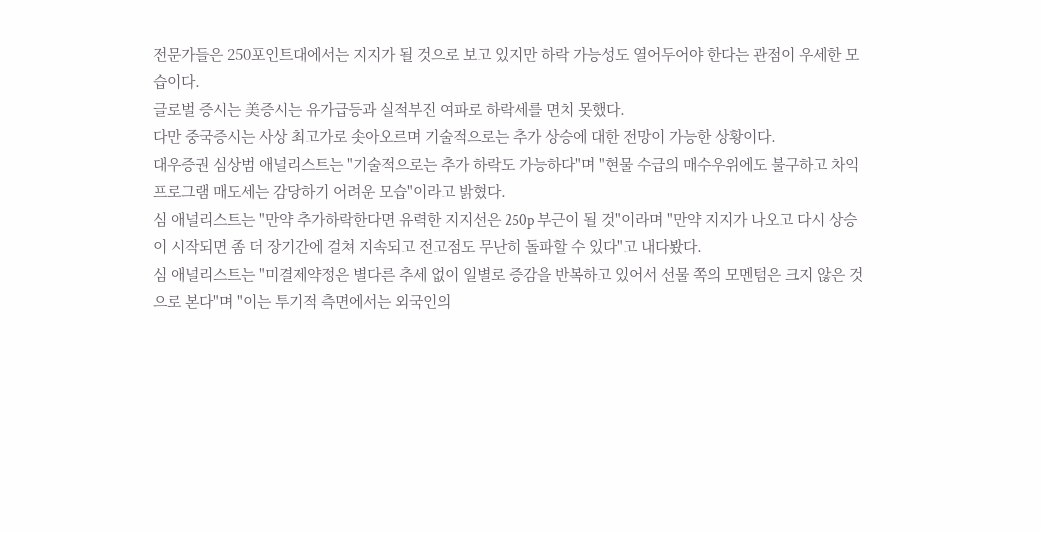전문가들은 250포인트대에서는 지지가 될 것으로 보고 있지만 하락 가능성도 열어두어야 한다는 관점이 우세한 모습이다.
글로벌 증시는 美증시는 유가급등과 실적부진 여파로 하락세를 면치 못했다.
다만 중국증시는 사상 최고가로 솟아오르며 기술적으로는 추가 상승에 대한 전망이 가능한 상황이다.
대우증권 심상범 애널리스트는 "기술적으로는 추가 하락도 가능하다"며 "현물 수급의 매수우위에도 불구하고 차익 프로그램 매도세는 감당하기 어려운 모습"이라고 밝혔다.
심 애널리스트는 "만약 추가하락한다면 유력한 지지선은 250p 부근이 될 것"이라며 "만약 지지가 나오고 다시 상승이 시작되면 좀 더 장기간에 걸쳐 지속되고 전고점도 무난히 돌파할 수 있다"고 내다봤다.
심 애널리스트는 "미결제약정은 별다른 추세 없이 일별로 증감을 반복하고 있어서 선물 쪽의 모멘텀은 크지 않은 것으로 본다"며 "이는 투기적 측면에서는 외국인의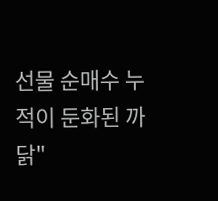선물 순매수 누적이 둔화된 까닭"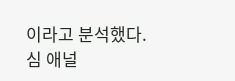이라고 분석했다.
심 애널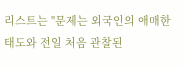리스트는 "문제는 외국인의 애매한 태도와 전일 처음 관찰된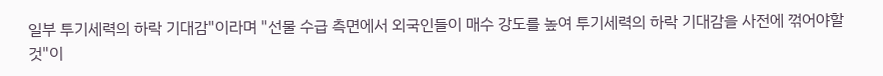일부 투기세력의 하락 기대감"이라며 "선물 수급 측면에서 외국인들이 매수 강도를 높여 투기세력의 하락 기대감을 사전에 꺾어야할 것"이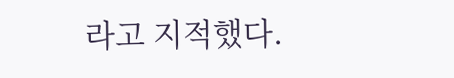라고 지적했다.